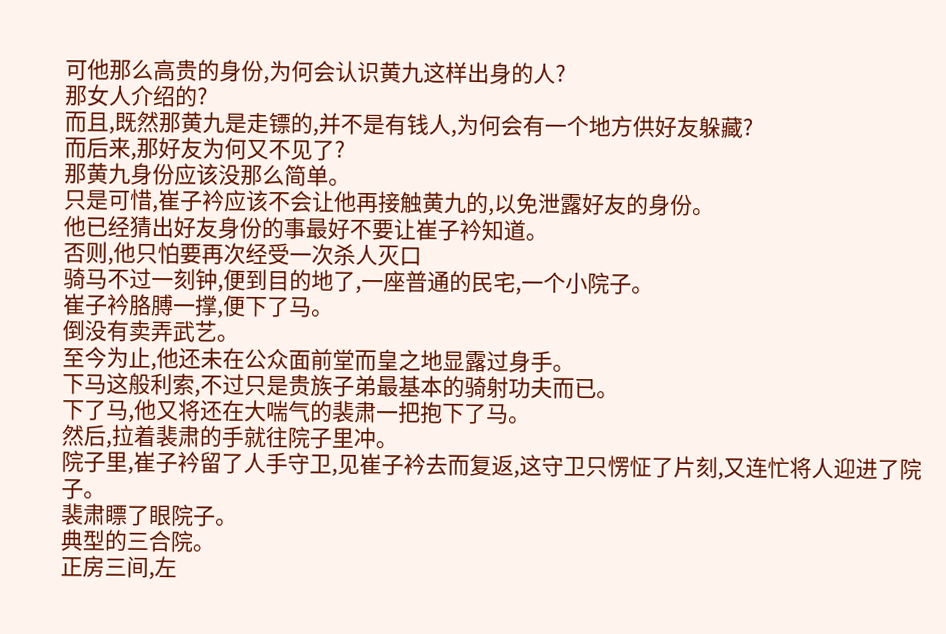可他那么高贵的身份,为何会认识黄九这样出身的人?
那女人介绍的?
而且,既然那黄九是走镖的,并不是有钱人,为何会有一个地方供好友躲藏?
而后来,那好友为何又不见了?
那黄九身份应该没那么简单。
只是可惜,崔子衿应该不会让他再接触黄九的,以免泄露好友的身份。
他已经猜出好友身份的事最好不要让崔子衿知道。
否则,他只怕要再次经受一次杀人灭口
骑马不过一刻钟,便到目的地了,一座普通的民宅,一个小院子。
崔子衿胳膊一撑,便下了马。
倒没有卖弄武艺。
至今为止,他还未在公众面前堂而皇之地显露过身手。
下马这般利索,不过只是贵族子弟最基本的骑射功夫而已。
下了马,他又将还在大喘气的裴肃一把抱下了马。
然后,拉着裴肃的手就往院子里冲。
院子里,崔子衿留了人手守卫,见崔子衿去而复返,这守卫只愣怔了片刻,又连忙将人迎进了院子。
裴肃瞟了眼院子。
典型的三合院。
正房三间,左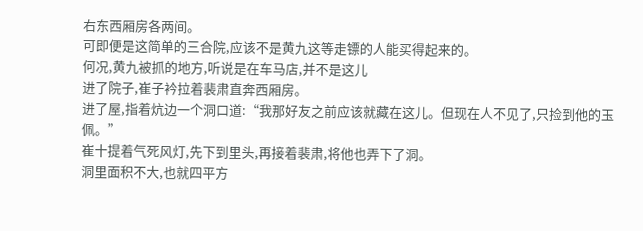右东西厢房各两间。
可即便是这简单的三合院,应该不是黄九这等走镖的人能买得起来的。
何况,黄九被抓的地方,听说是在车马店,并不是这儿
进了院子,崔子衿拉着裴肃直奔西厢房。
进了屋,指着炕边一个洞口道:“我那好友之前应该就藏在这儿。但现在人不见了,只捡到他的玉佩。”
崔十提着气死风灯,先下到里头,再接着裴肃,将他也弄下了洞。
洞里面积不大,也就四平方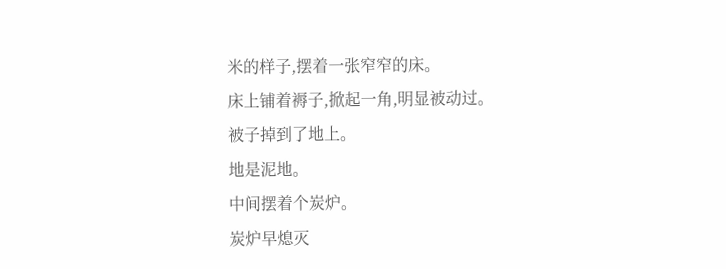米的样子,摆着一张窄窄的床。
床上铺着褥子,掀起一角,明显被动过。
被子掉到了地上。
地是泥地。
中间摆着个炭炉。
炭炉早熄灭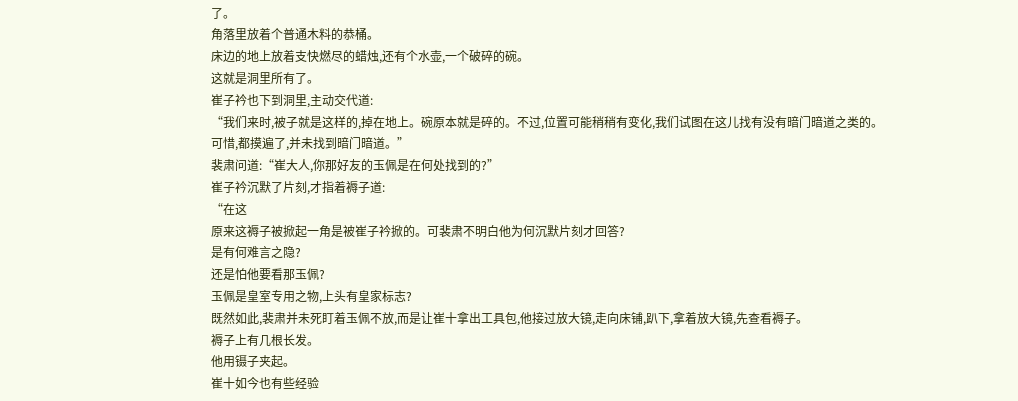了。
角落里放着个普通木料的恭桶。
床边的地上放着支快燃尽的蜡烛,还有个水壶,一个破碎的碗。
这就是洞里所有了。
崔子衿也下到洞里,主动交代道:
“我们来时,被子就是这样的,掉在地上。碗原本就是碎的。不过,位置可能稍稍有变化,我们试图在这儿找有没有暗门暗道之类的。可惜,都摸遍了,并未找到暗门暗道。”
裴肃问道:“崔大人,你那好友的玉佩是在何处找到的?”
崔子衿沉默了片刻,才指着褥子道:
“在这
原来这褥子被掀起一角是被崔子衿掀的。可裴肃不明白他为何沉默片刻才回答?
是有何难言之隐?
还是怕他要看那玉佩?
玉佩是皇室专用之物,上头有皇家标志?
既然如此,裴肃并未死盯着玉佩不放,而是让崔十拿出工具包,他接过放大镜,走向床铺,趴下,拿着放大镜,先查看褥子。
褥子上有几根长发。
他用镊子夹起。
崔十如今也有些经验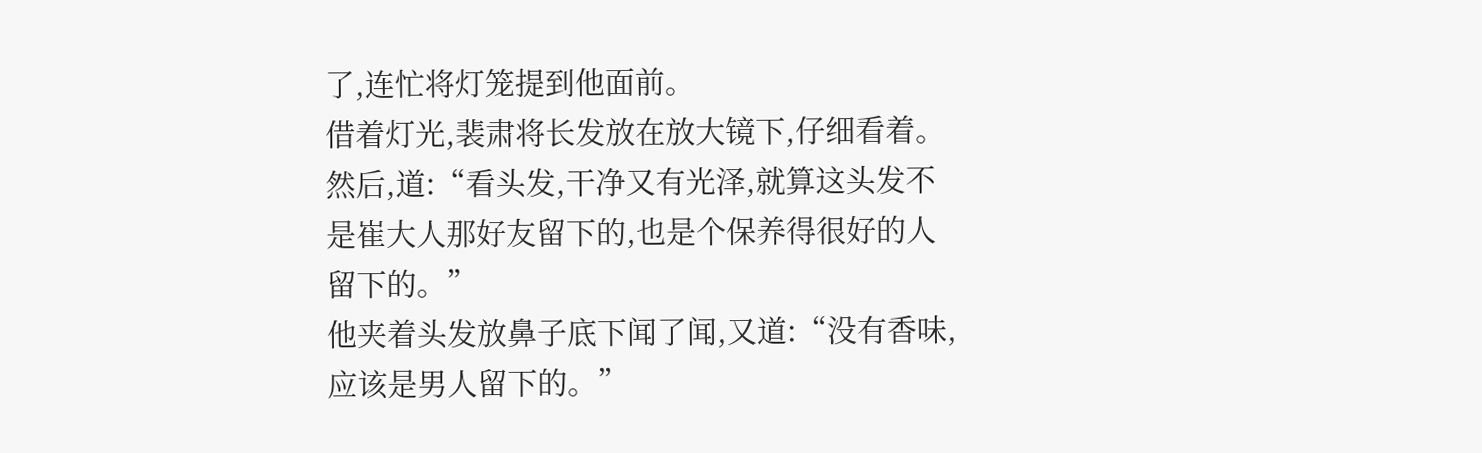了,连忙将灯笼提到他面前。
借着灯光,裴肃将长发放在放大镜下,仔细看着。
然后,道:“看头发,干净又有光泽,就算这头发不是崔大人那好友留下的,也是个保养得很好的人留下的。”
他夹着头发放鼻子底下闻了闻,又道:“没有香味,应该是男人留下的。”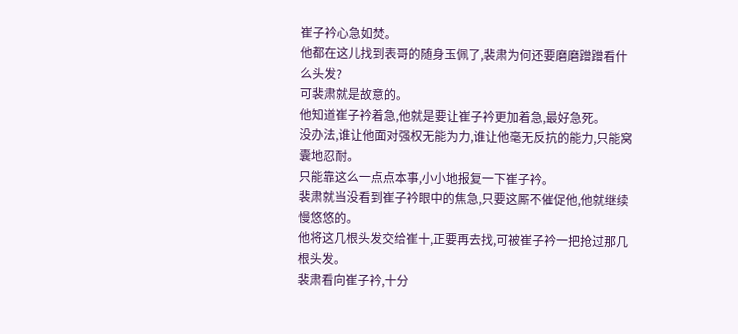崔子衿心急如焚。
他都在这儿找到表哥的随身玉佩了,裴肃为何还要磨磨蹭蹭看什么头发?
可裴肃就是故意的。
他知道崔子衿着急,他就是要让崔子衿更加着急,最好急死。
没办法,谁让他面对强权无能为力,谁让他毫无反抗的能力,只能窝囊地忍耐。
只能靠这么一点点本事,小小地报复一下崔子衿。
裴肃就当没看到崔子衿眼中的焦急,只要这厮不催促他,他就继续慢悠悠的。
他将这几根头发交给崔十,正要再去找,可被崔子衿一把抢过那几根头发。
裴肃看向崔子衿,十分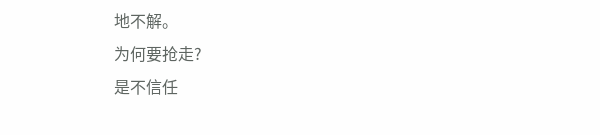地不解。
为何要抢走?
是不信任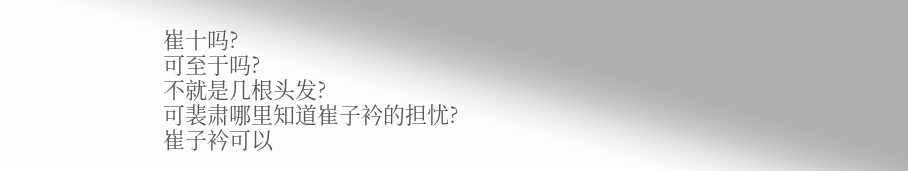崔十吗?
可至于吗?
不就是几根头发?
可裴肃哪里知道崔子衿的担忧?
崔子衿可以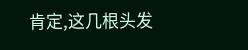肯定,这几根头发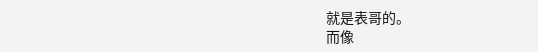就是表哥的。
而像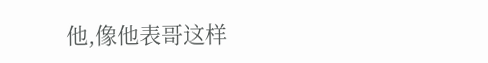他,像他表哥这样